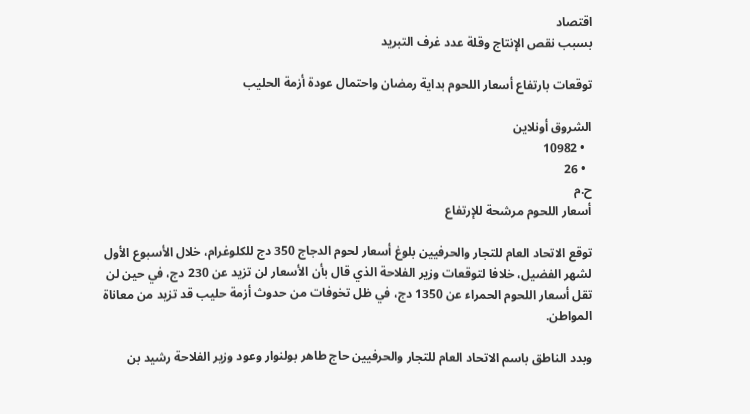اقتصاد
بسبب نقص الإنتاج وقلة عدد غرف التبريد

توقعات بارتفاع أسعار اللحوم بداية رمضان واحتمال عودة أزمة الحليب

الشروق أونلاين
  • 10982
  • 26
ح.م
أسعار اللحوم مرشحة للإرتفاع

توقع الاتحاد العام للتجار والحرفيين بلوغ أسعار لحوم الدجاج 350 دج للكلوغرام، خلال الأسبوع الأول لشهر الفضيل، خلافا لتوقعات وزير الفلاحة الذي قال بأن الأسعار لن تزيد عن 230 دج، في حين لن تقل أسعار اللحوم الحمراء عن 1350 دج، في ظل تخوفات من حدوث أزمة حليب قد تزيد من معاناة المواطن.

وبدد الناطق باسم الاتحاد العام للتجار والحرفيين حاج طاهر بولنوار وعود وزير الفلاحة رشيد بن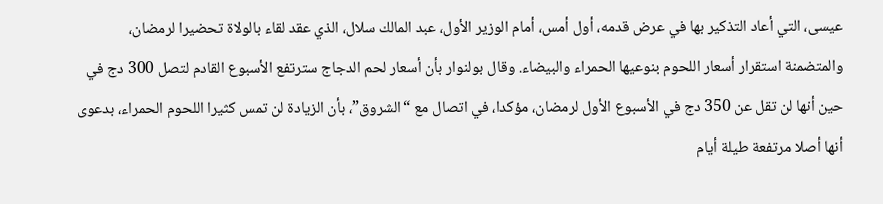عيسى، التي أعاد التذكير بها في عرض قدمه، أول أمس، أمام الوزير الأول، عبد المالك سلال، الذي عقد لقاء بالولاة تحضيرا لرمضان، والمتضمنة استقرار أسعار اللحوم بنوعيها الحمراء والبيضاء. وقال بولنوار بأن أسعار لحم الدجاج سترتفع الأسبوع القادم لتصل 300 دج في حين أنها لن تقل عن 350 دج في الأسبوع الأول لرمضان، مؤكدا، في اتصال مع “الشروق”، بأن الزيادة لن تمس كثيرا اللحوم الحمراء، بدعوى أنها أصلا مرتفعة طيلة أيام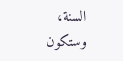السنة، وستكون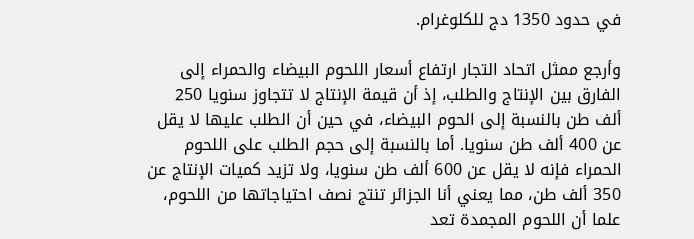في حدود 1350 دج للكلوغرام.

وأرجع ممثل اتحاد التجار ارتفاع أسعار اللحوم البيضاء والحمراء إلى الفارق بين الإنتاج والطلب، إذ أن قيمة الإنتاج لا تتجاوز سنويا 250 ألف طن بالنسبة إلى الحوم البيضاء، في حين أن الطلب عليها لا يقل عن 400 ألف طن سنويا. أما بالنسبة إلى حجم الطلب على اللحوم الحمراء فإنه لا يقل عن 600 ألف طن سنويا، ولا تزيد كميات الإنتاج عن 350 ألف طن، مما يعني أنا الجزائر تنتج نصف احتياجاتها من اللحوم، علما أن اللحوم المجمدة تعد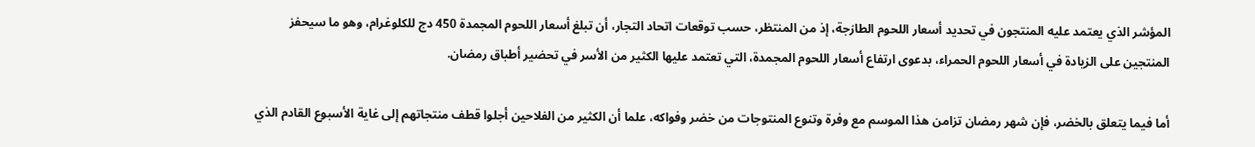المؤشر الذي يعتمد عليه المنتجون في تحديد أسعار اللحوم الطازجة، إذ من المنتظر، حسب توقعات اتحاد التجار، أن تبلغ أسعار اللحوم المجمدة 450 دج للكلوغرام، وهو ما سيحفز المنتجين على الزيادة في أسعار اللحوم الحمراء، بدعوى ارتفاع أسعار اللحوم المجمدة، التي تعتمد عليها الكثير من الأسر في تحضير أطباق رمضان.

أما فيما يتعلق بالخضر، فإن شهر رمضان تزامن هذا الموسم مع وفرة وتنوع المنتوجات من خضر وفواكه، علما أن الكثير من الفلاحين أجلوا قطف منتجاتهم إلى غاية الأسبوع القادم الذي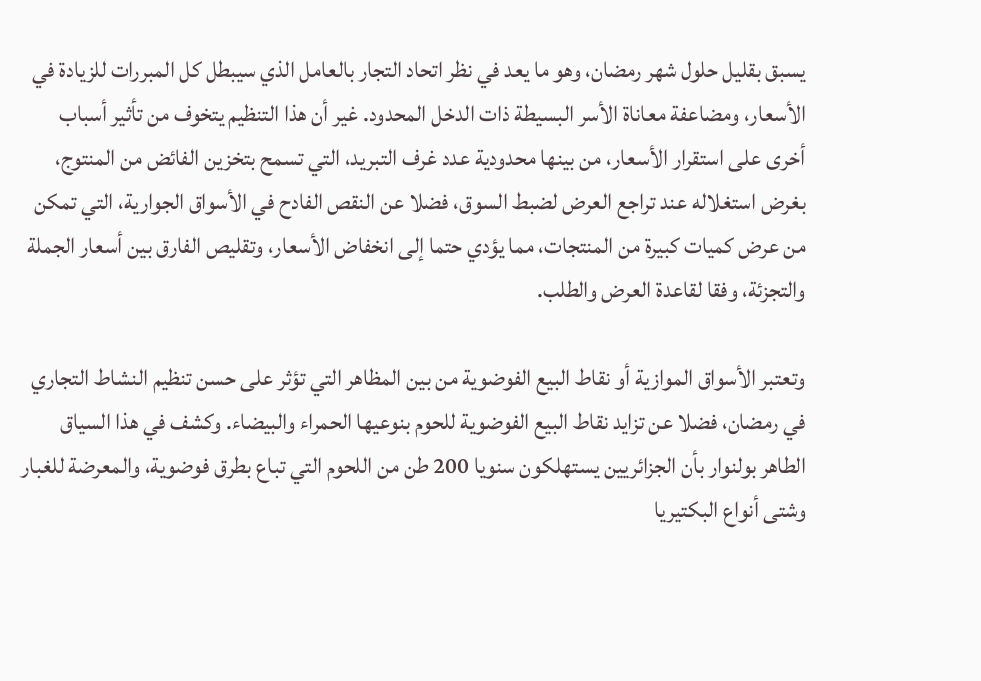يسبق بقليل حلول شهر رمضان، وهو ما يعد في نظر اتحاد التجار بالعامل الذي سيبطل كل المبررات للزيادة في الأسعار، ومضاعفة معاناة الأسر البسيطة ذات الدخل المحدود. غير أن هذا التنظيم يتخوف من تأثير أسباب أخرى على استقرار الأسعار، من بينها محدودية عدد غرف التبريد، التي تسمح بتخزين الفائض من المنتوج، بغرض استغلاله عند تراجع العرض لضبط السوق، فضلا عن النقص الفادح في الأسواق الجوارية، التي تمكن من عرض كميات كبيرة من المنتجات، مما يؤدي حتما إلى انخفاض الأسعار، وتقليص الفارق بين أسعار الجملة والتجزئة، وفقا لقاعدة العرض والطلب.

وتعتبر الأسواق الموازية أو نقاط البيع الفوضوية من بين المظاهر التي تؤثر على حسن تنظيم النشاط التجاري في رمضان، فضلا عن تزايد نقاط البيع الفوضوية للحوم بنوعيها الحمراء والبيضاء. وكشف في هذا السياق الطاهر بولنوار بأن الجزائريين يستهلكون سنويا 200 طن من اللحوم التي تباع بطرق فوضوية، والمعرضة للغبار وشتى أنواع البكتيريا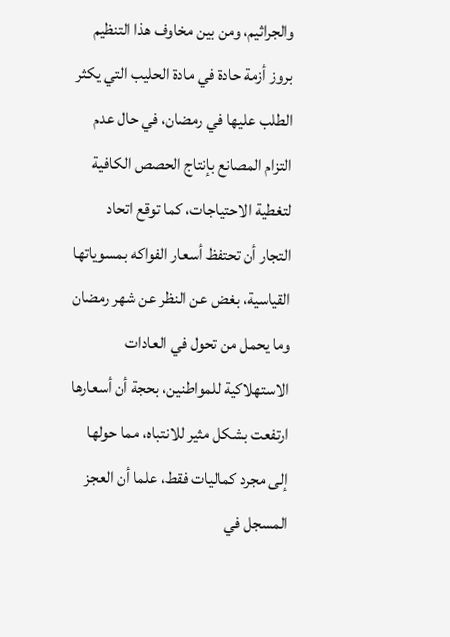والجراثيم، ومن بين مخاوف هذا التنظيم بروز أزمة حادة في مادة الحليب التي يكثر الطلب عليها في رمضان، في حال عدم التزام المصانع بإنتاج الحصص الكافية لتغطية الاحتياجات، كما توقع اتحاد التجار أن تحتفظ أسعار الفواكه بمسوياتها القياسية، بغض عن النظر عن شهر رمضان وما يحمل من تحول في العادات الاستهلاكية للمواطنين، بحجة أن أسعارها ارتفعت بشكل مثير للانتباه، مما حولها إلى مجرد كماليات فقط، علما أن العجز المسجل في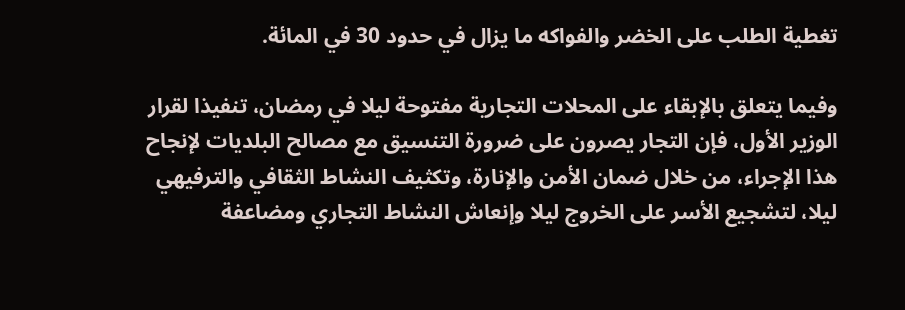تغطية الطلب على الخضر والفواكه ما يزال في حدود 30 في المائة.

وفيما يتعلق بالإبقاء على المحلات التجارية مفتوحة ليلا في رمضان، تنفيذا لقرار الوزير الأول، فإن التجار يصرون على ضرورة التنسيق مع مصالح البلديات لإنجاح هذا الإجراء، من خلال ضمان الأمن والإنارة، وتكثيف النشاط الثقافي والترفيهي ليلا، لتشجيع الأسر على الخروج ليلا وإنعاش النشاط التجاري ومضاعفة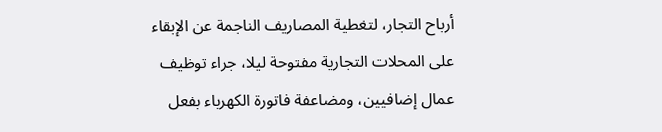أرباح التجار، لتغطية المصاريف الناجمة عن الإبقاء على المحلات التجارية مفتوحة ليلا، جراء توظيف عمال إضافيين، ومضاعفة فاتورة الكهرباء بفعل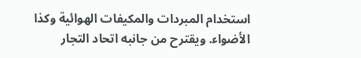استخدام المبردات والمكيفات الهوائية وكذا الأضواء. ويقترح من جانبه اتحاد التجار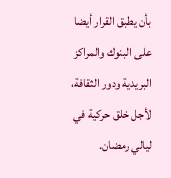بأن يطبق القرار أيضا على البنوك والمراكز البريدية ودور الثقافة، لأجل خلق حركية في ليالي رمضان.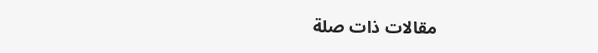مقالات ذات صلة